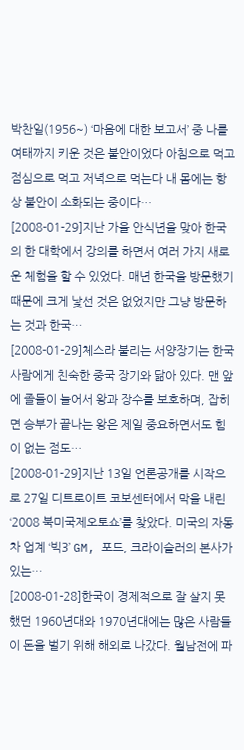박찬일(1956~) ‘마음에 대한 보고서’ 중 나를 여태까지 키운 것은 불안이었다 아침으로 먹고 점심으로 먹고 저녁으로 먹는다 내 몸에는 항상 불안이 소화되는 중이다…
[2008-01-29]지난 가을 안식년을 맞아 한국의 한 대학에서 강의를 하면서 여러 가지 새로운 체험을 할 수 있었다. 매년 한국을 방문했기 때문에 크게 낯선 것은 없었지만 그냥 방문하는 것과 한국…
[2008-01-29]체스라 불리는 서양장기는 한국 사람에게 친숙한 중국 장기와 닮아 있다. 맨 앞에 졸들이 늘어서 왕과 장수를 보호하며, 잡히면 승부가 끝나는 왕은 제일 중요하면서도 힘이 없는 점도…
[2008-01-29]지난 13일 언론공개를 시작으로 27일 디트로이트 코보센터에서 막을 내린 ‘2008 북미국제오토쇼’를 찾았다. 미국의 자동차 업계 ‘빅3’ GM, 포드, 크라이슬러의 본사가 있는…
[2008-01-28]한국이 경제적으로 잘 살지 못했던 1960년대와 1970년대에는 많은 사람들이 돈을 벌기 위해 해외로 나갔다. 월남전에 파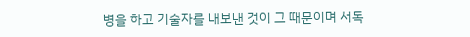병을 하고 기술자를 내보낸 것이 그 때문이며 서독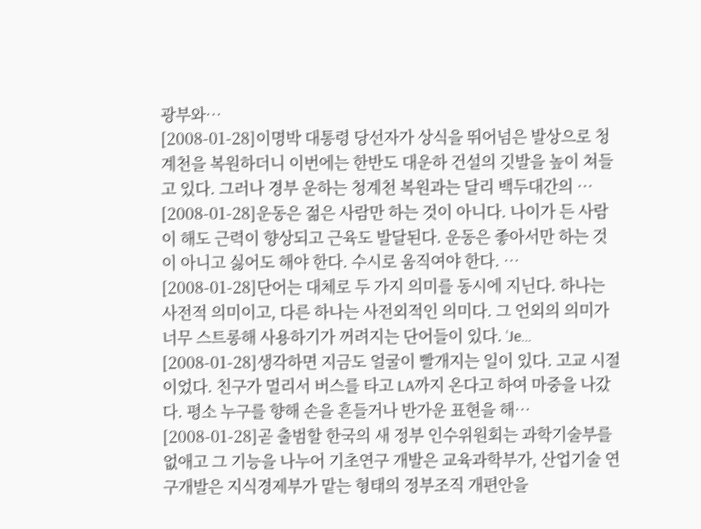광부와…
[2008-01-28]이명박 대통령 당선자가 상식을 뛰어넘은 발상으로 청계천을 복원하더니 이번에는 한반도 대운하 건설의 깃발을 높이 쳐들고 있다. 그러나 경부 운하는 청계천 복원과는 달리 백두대간의 …
[2008-01-28]운동은 젊은 사람만 하는 것이 아니다. 나이가 든 사람이 해도 근력이 향상되고 근육도 발달된다. 운동은 좋아서만 하는 것이 아니고 싫어도 해야 한다. 수시로 움직여야 한다. …
[2008-01-28]단어는 대체로 두 가지 의미를 동시에 지닌다. 하나는 사전적 의미이고, 다른 하나는 사전외적인 의미다. 그 언외의 의미가 너무 스트롱해 사용하기가 꺼려지는 단어들이 있다. ‘Je…
[2008-01-28]생각하면 지금도 얼굴이 빨개지는 일이 있다. 고교 시절이었다. 친구가 멀리서 버스를 타고 LA까지 온다고 하여 마중을 나갔다. 평소 누구를 향해 손을 흔들거나 반가운 표현을 해…
[2008-01-28]곧 출범할 한국의 새 정부 인수위원회는 과학기술부를 없애고 그 기능을 나누어 기초연구 개발은 교육과학부가, 산업기술 연구개발은 지식경제부가 맡는 형태의 정부조직 개편안을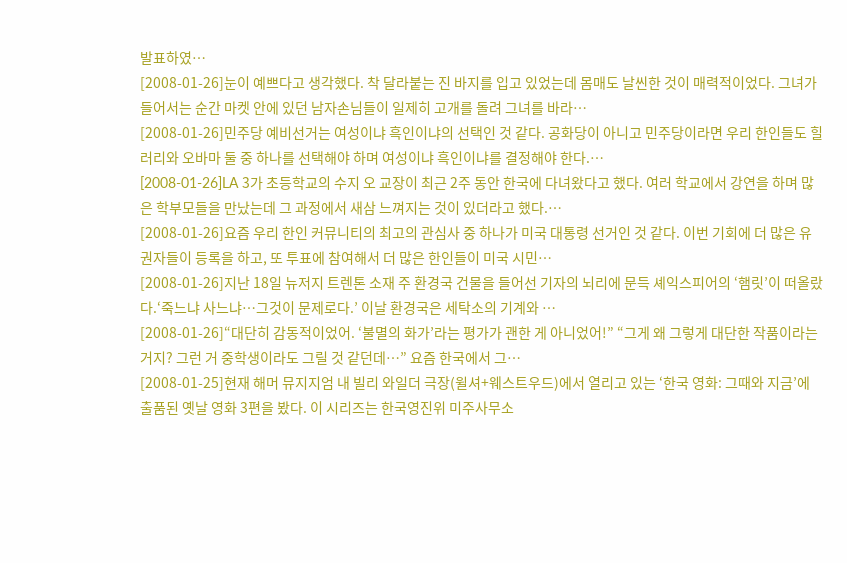발표하였…
[2008-01-26]눈이 예쁘다고 생각했다. 착 달라붙는 진 바지를 입고 있었는데 몸매도 날씬한 것이 매력적이었다. 그녀가 들어서는 순간 마켓 안에 있던 남자손님들이 일제히 고개를 돌려 그녀를 바라…
[2008-01-26]민주당 예비선거는 여성이냐 흑인이냐의 선택인 것 같다. 공화당이 아니고 민주당이라면 우리 한인들도 힐러리와 오바마 둘 중 하나를 선택해야 하며 여성이냐 흑인이냐를 결정해야 한다.…
[2008-01-26]LA 3가 초등학교의 수지 오 교장이 최근 2주 동안 한국에 다녀왔다고 했다. 여러 학교에서 강연을 하며 많은 학부모들을 만났는데 그 과정에서 새삼 느껴지는 것이 있더라고 했다.…
[2008-01-26]요즘 우리 한인 커뮤니티의 최고의 관심사 중 하나가 미국 대통령 선거인 것 같다. 이번 기회에 더 많은 유권자들이 등록을 하고, 또 투표에 참여해서 더 많은 한인들이 미국 시민…
[2008-01-26]지난 18일 뉴저지 트렌톤 소재 주 환경국 건물을 들어선 기자의 뇌리에 문득 셰익스피어의 ‘햄릿’이 떠올랐다.‘죽느냐 사느냐…그것이 문제로다.’ 이날 환경국은 세탁소의 기계와 …
[2008-01-26]“대단히 감동적이었어. ‘불멸의 화가’라는 평가가 괜한 게 아니었어!” “그게 왜 그렇게 대단한 작품이라는 거지? 그런 거 중학생이라도 그릴 것 같던데…” 요즘 한국에서 그…
[2008-01-25]현재 해머 뮤지지엄 내 빌리 와일더 극장(윌셔+웨스트우드)에서 열리고 있는 ‘한국 영화: 그때와 지금’에 출품된 옛날 영화 3편을 봤다. 이 시리즈는 한국영진위 미주사무소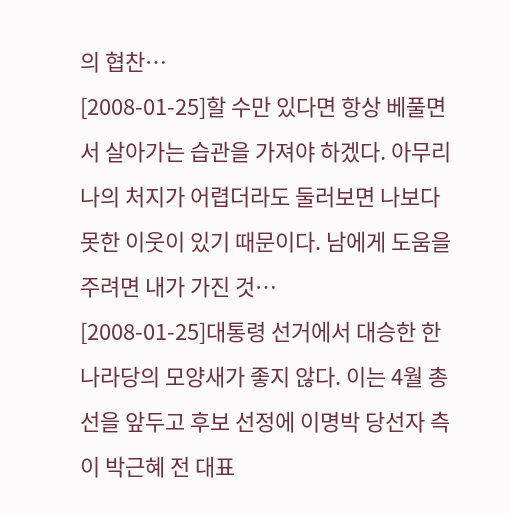의 협찬…
[2008-01-25]할 수만 있다면 항상 베풀면서 살아가는 습관을 가져야 하겠다. 아무리 나의 처지가 어렵더라도 둘러보면 나보다 못한 이웃이 있기 때문이다. 남에게 도움을 주려면 내가 가진 것…
[2008-01-25]대통령 선거에서 대승한 한나라당의 모양새가 좋지 않다. 이는 4월 총선을 앞두고 후보 선정에 이명박 당선자 측이 박근혜 전 대표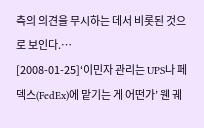측의 의견을 무시하는 데서 비롯된 것으로 보인다.…
[2008-01-25]‘이민자 관리는 UPS나 페덱스(FedEx)에 맡기는 게 어떤가’ 웬 궤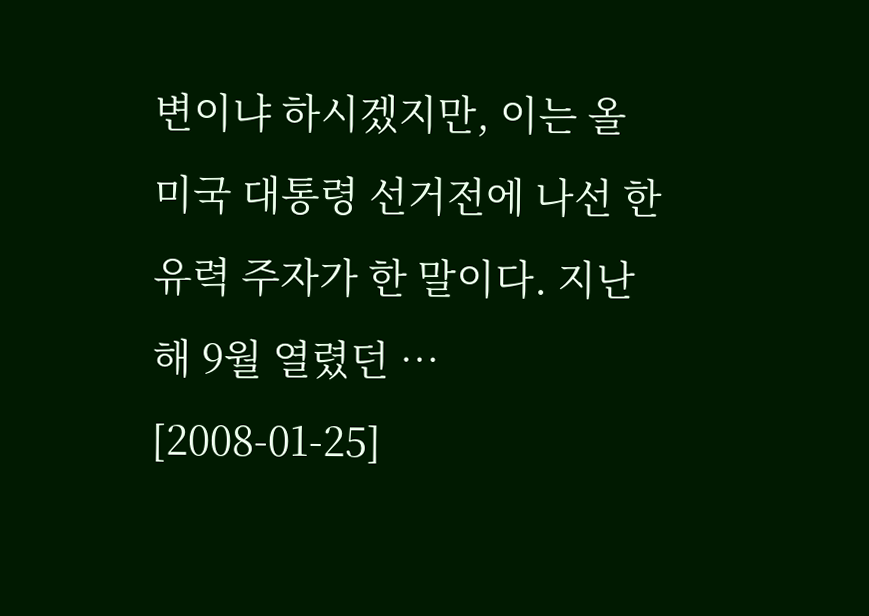변이냐 하시겠지만, 이는 올 미국 대통령 선거전에 나선 한 유력 주자가 한 말이다. 지난해 9월 열렸던 …
[2008-01-25]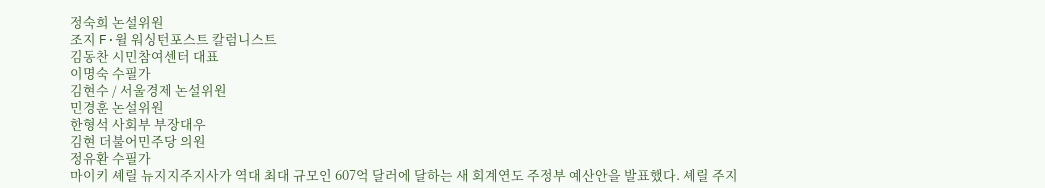정숙희 논설위원
조지 F·윌 워싱턴포스트 칼럼니스트
김동찬 시민참여센터 대표
이명숙 수필가
김현수 / 서울경제 논설위원
민경훈 논설위원
한형석 사회부 부장대우
김현 더불어민주당 의원
정유환 수필가
마이키 셰릴 뉴지지주지사가 역대 최대 규모인 607억 달러에 달하는 새 회계연도 주정부 예산안을 발표했다. 셰릴 주지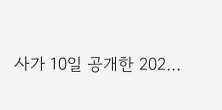사가 10일 공개한 202…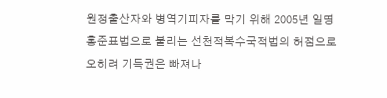원정출산자와 병역기피자를 막기 위해 2005년 일명 홍준표법으로 불리는 선천적복수국적법의 허점으로 오히려 기득권은 빠져나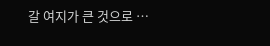갈 여지가 큰 것으로 …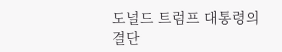도널드 트럼프 대통령의 결단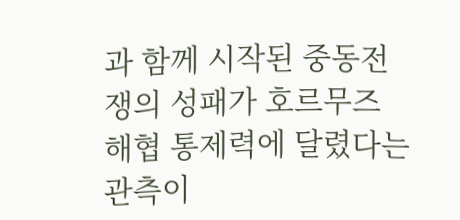과 함께 시작된 중동전쟁의 성패가 호르무즈 해협 통제력에 달렸다는 관측이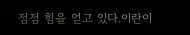점점 힘을 얻고 있다.이란이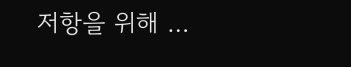저항을 위해 …